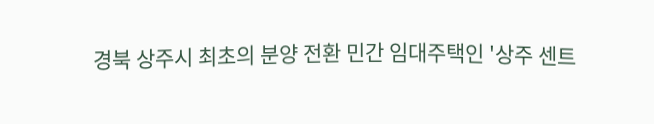경북 상주시 최초의 분양 전환 민간 임대주택인 '상주 센트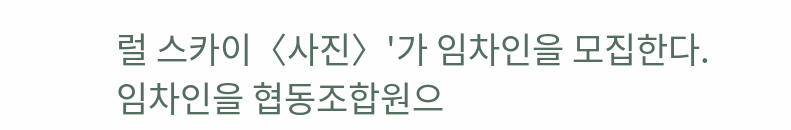럴 스카이〈사진〉'가 임차인을 모집한다. 임차인을 협동조합원으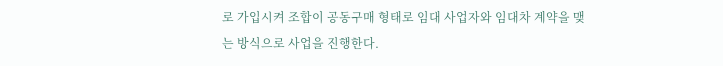로 가입시켜 조합이 공동구매 형태로 임대 사업자와 임대차 계약을 맺는 방식으로 사업을 진행한다.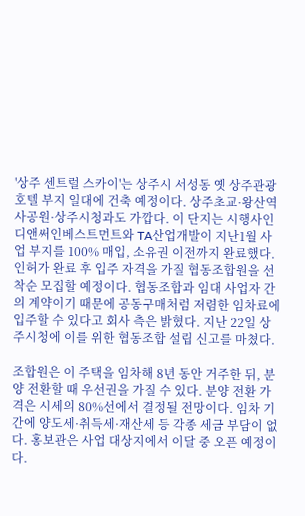'상주 센트럴 스카이'는 상주시 서성동 옛 상주관광호텔 부지 일대에 건축 예정이다. 상주초교·왕산역사공원·상주시청과도 가깝다. 이 단지는 시행사인 디앤써인베스트먼트와 TA산업개발이 지난1월 사업 부지를 100% 매입, 소유권 이전까지 완료했다. 인허가 완료 후 입주 자격을 가질 협동조합원을 선착순 모집할 예정이다. 협동조합과 임대 사업자 간의 계약이기 때문에 공동구매처럼 저렴한 임차료에 입주할 수 있다고 회사 측은 밝혔다. 지난 22일 상주시청에 이를 위한 협동조합 설립 신고를 마쳤다.

조합원은 이 주택을 임차해 8년 동안 거주한 뒤, 분양 전환할 때 우선권을 가질 수 있다. 분양 전환 가격은 시세의 80%선에서 결정될 전망이다. 임차 기간에 양도세·취득세·재산세 등 각종 세금 부담이 없다. 홍보관은 사업 대상지에서 이달 중 오픈 예정이다.